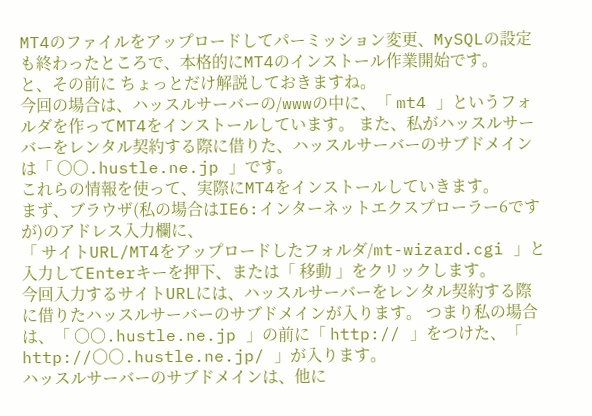MT4のファイルをアップロードしてパーミッション変更、MySQLの設定も終わったところで、本格的にMT4のインストール作業開始です。
と、その前に ちょっとだけ解説しておきますね。
今回の場合は、ハッスルサーバーの/wwwの中に、「 mt4 」というフォルダを作ってMT4をインストールしています。 また、私がハッスルサーバーをレンタル契約する際に借りた、ハッスルサーバーのサブドメインは「 ○○.hustle.ne.jp 」です。
これらの情報を使って、実際にMT4をインストールしていきます。
まず、ブラウザ(私の場合はIE6:インターネットエクスプローラー6ですが)のアドレス入力欄に、
「 サイトURL/MT4をアップロードしたフォルダ/mt-wizard.cgi 」と入力してEnterキーを押下、または「 移動 」をクリックします。
今回入力するサイトURLには、ハッスルサーバーをレンタル契約する際に借りたハッスルサーバーのサブドメインが入ります。 つまり私の場合は、「 ○○.hustle.ne.jp 」の前に「 http:// 」をつけた、「 http://○○.hustle.ne.jp/ 」が入ります。
ハッスルサーバーのサブドメインは、他に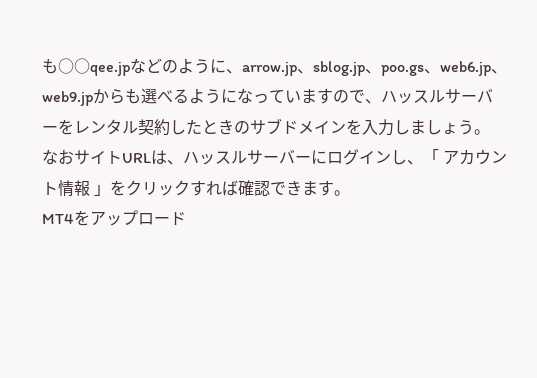も○○qee.jpなどのように、arrow.jp、sblog.jp、poo.gs、web6.jp、web9.jpからも選べるようになっていますので、ハッスルサーバーをレンタル契約したときのサブドメインを入力しましょう。
なおサイトURLは、ハッスルサーバーにログインし、「 アカウント情報 」をクリックすれば確認できます。
MT4をアップロード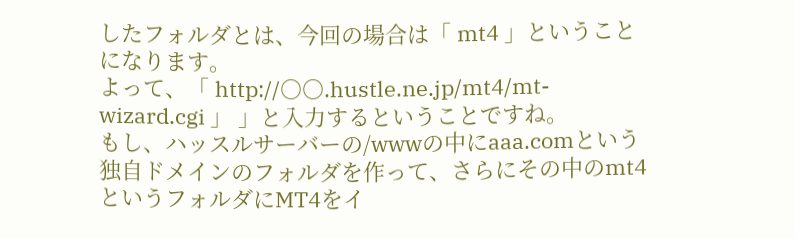したフォルダとは、今回の場合は「 mt4 」ということになります。
よって、「 http://○○.hustle.ne.jp/mt4/mt-wizard.cgi 」 」と入力するということですね。
もし、ハッスルサーバーの/wwwの中にaaa.comという独自ドメインのフォルダを作って、さらにその中のmt4というフォルダにMT4をイ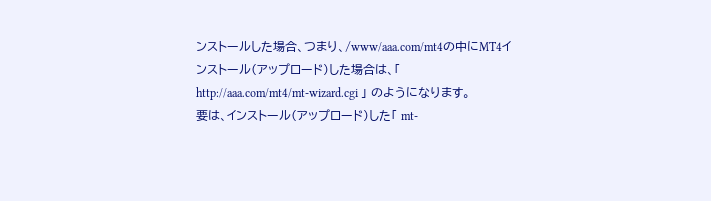ンストールした場合、つまり、/www/aaa.com/mt4の中にMT4インストール(アップロード)した場合は、「 http://aaa.com/mt4/mt-wizard.cgi 」 のようになります。
要は、インストール(アップロード)した「 mt-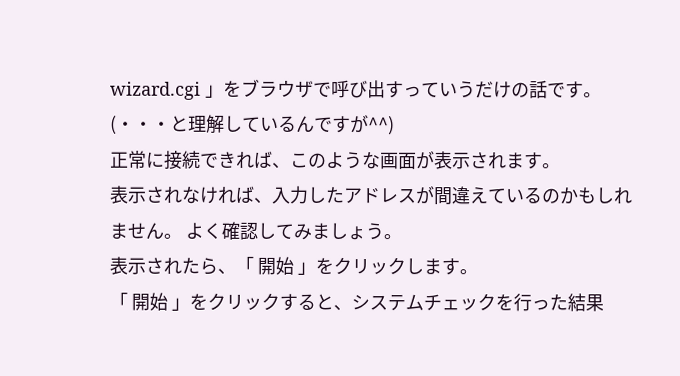wizard.cgi 」をブラウザで呼び出すっていうだけの話です。(・・・と理解しているんですが^^)
正常に接続できれば、このような画面が表示されます。
表示されなければ、入力したアドレスが間違えているのかもしれません。 よく確認してみましょう。
表示されたら、「 開始 」をクリックします。
「 開始 」をクリックすると、システムチェックを行った結果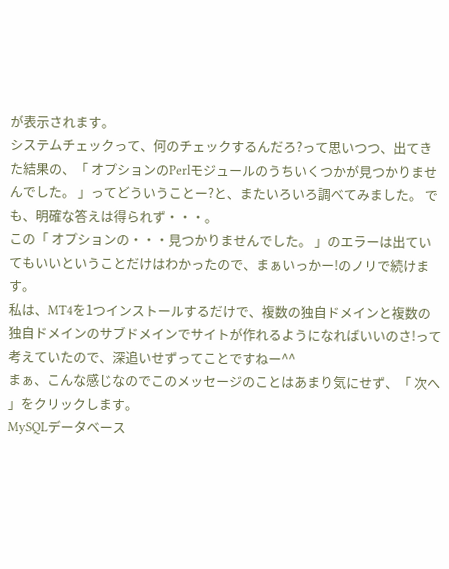が表示されます。
システムチェックって、何のチェックするんだろ?って思いつつ、出てきた結果の、「 オプションのPerlモジュールのうちいくつかが見つかりませんでした。 」ってどういうことー?と、またいろいろ調べてみました。 でも、明確な答えは得られず・・・。
この「 オプションの・・・見つかりませんでした。 」のエラーは出ていてもいいということだけはわかったので、まぁいっかー!のノリで続けます。
私は、MT4を1つインストールするだけで、複数の独自ドメインと複数の独自ドメインのサブドメインでサイトが作れるようになればいいのさ!って考えていたので、深追いせずってことですねー^^
まぁ、こんな感じなのでこのメッセージのことはあまり気にせず、「 次へ 」をクリックします。
MySQLデータベース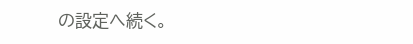の設定へ続く。